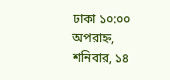ঢাকা ১০:০০ অপরাহ্ন, শনিবার, ১৪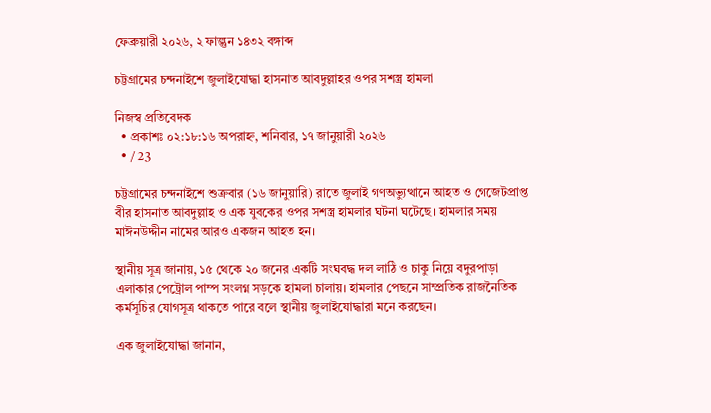ফেব্রুয়ারী ২০২৬, ২ ফাল্গুন ১৪৩২ বঙ্গাব্দ

চট্টগ্রামের চন্দনাইশে জুলাইযোদ্ধা হাসনাত আবদুল্লাহর ওপর সশস্ত্র হামলা

নিজস্ব প্রতিবেদক
  • প্রকাশঃ ০২:১৮:১৬ অপরাহ্ন, শনিবার, ১৭ জানুয়ারী ২০২৬
  • / 23

চট্টগ্রামের চন্দনাইশে শুক্রবার (১৬ জানুয়ারি) রাতে জুলাই গণঅভ্যুত্থানে আহত ও গেজেটপ্রাপ্ত বীর হাসনাত আবদুল্লাহ ও এক যুবকের ওপর সশস্ত্র হামলার ঘটনা ঘটেছে। হামলার সময় মাঈনউদ্দীন নামের আরও একজন আহত হন।

স্থানীয় সূত্র জানায়, ১৫ থেকে ২০ জনের একটি সংঘবদ্ধ দল লাঠি ও চাকু নিয়ে বদুরপাড়া এলাকার পেট্রোল পাম্প সংলগ্ন সড়কে হামলা চালায়। হামলার পেছনে সাম্প্রতিক রাজনৈতিক কর্মসূচির যোগসূত্র থাকতে পারে বলে স্থানীয় জুলাইযোদ্ধারা মনে করছেন।

এক জুলাইযোদ্ধা জানান,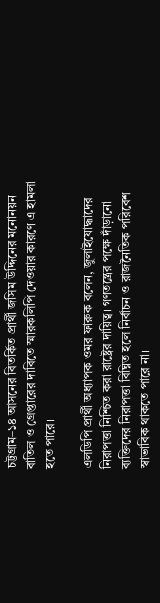চট্টগ্রাম–১৪ আসনের বিতর্কিত প্রার্থী জসিম উদ্দিনের মনোনয়ন বাতিল ও গ্রেপ্তারের দাবিতে স্মারকলিপি দেওয়ার কারণে এ হামলা হতে পারে।

এলডিপি প্রার্থী অধ্যাপক ওমর ফারুক বলেন, জুলাইযোদ্ধাদের নিরাপত্তা নিশ্চিত করা রাষ্ট্রের দায়িত্ব। গণতন্ত্রের পক্ষে দাঁড়ানো ব্যক্তিদের নিরাপত্তা বিঘ্নিত হলে নির্বাচন ও রাজনৈতিক পরিবেশ স্বাভাবিক থাকতে পারে না।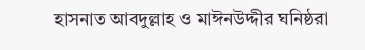হাসনাত আবদুল্লাহ ও মাঈনউদ্দীর ঘনিষ্ঠরা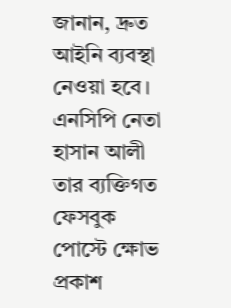জানান, দ্রুত আইনি ব্যবস্থা নেওয়া হবে। এনসিপি নেতা হাসান আলী তার ব্যক্তিগত ফেসবুক পোস্টে ক্ষোভ প্রকাশ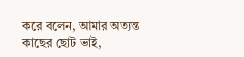করে বলেন, আমার অত্যন্ত কাছের ছোট ভাই,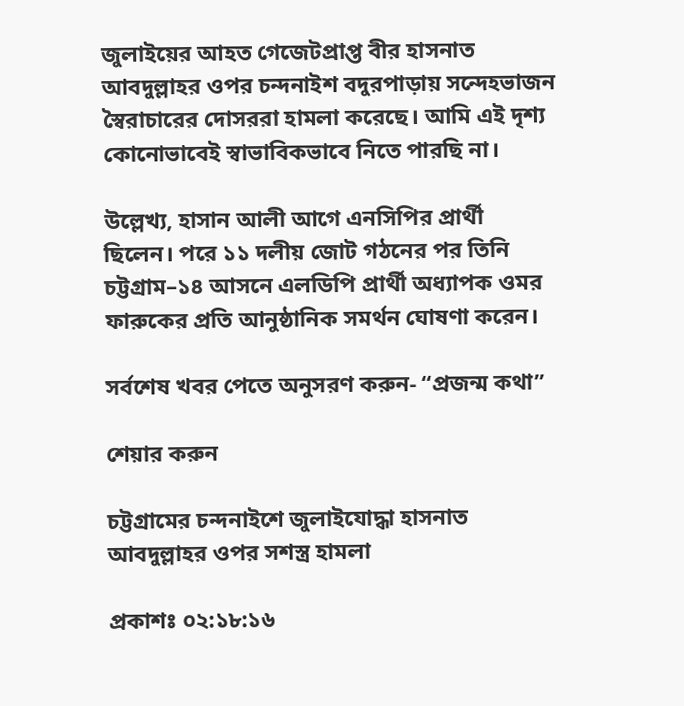জুলাইয়ের আহত গেজেটপ্রাপ্ত বীর হাসনাত আবদুল্লাহর ওপর চন্দনাইশ বদুরপাড়ায় সন্দেহভাজন স্বৈরাচারের দোসররা হামলা করেছে। আমি এই দৃশ্য কোনোভাবেই স্বাভাবিকভাবে নিতে পারছি না।

উল্লেখ্য, হাসান আলী আগে এনসিপির প্রার্থী ছিলেন। পরে ১১ দলীয় জোট গঠনের পর তিনি চট্টগ্রাম–১৪ আসনে এলডিপি প্রার্থী অধ্যাপক ওমর ফারুকের প্রতি আনুষ্ঠানিক সমর্থন ঘোষণা করেন।

সর্বশেষ খবর পেতে অনুসরণ করুন- “প্রজন্ম কথা”

শেয়ার করুন

চট্টগ্রামের চন্দনাইশে জুলাইযোদ্ধা হাসনাত আবদুল্লাহর ওপর সশস্ত্র হামলা

প্রকাশঃ ০২:১৮:১৬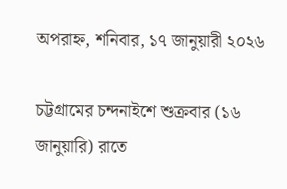অপরাহ্ন, শনিবার, ১৭ জানুয়ারী ২০২৬

চট্টগ্রামের চন্দনাইশে শুক্রবার (১৬ জানুয়ারি) রাতে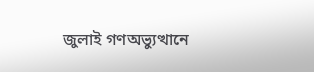জুলাই গণঅভ্যুত্থানে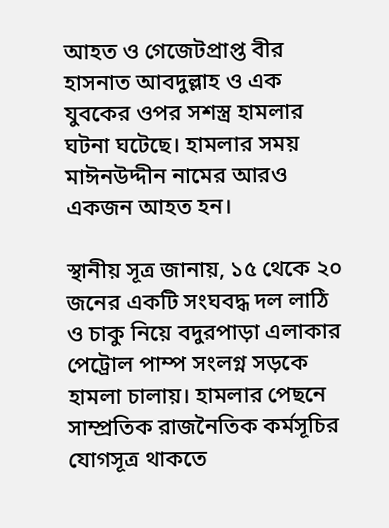আহত ও গেজেটপ্রাপ্ত বীর হাসনাত আবদুল্লাহ ও এক যুবকের ওপর সশস্ত্র হামলার ঘটনা ঘটেছে। হামলার সময় মাঈনউদ্দীন নামের আরও একজন আহত হন।

স্থানীয় সূত্র জানায়, ১৫ থেকে ২০ জনের একটি সংঘবদ্ধ দল লাঠি ও চাকু নিয়ে বদুরপাড়া এলাকার পেট্রোল পাম্প সংলগ্ন সড়কে হামলা চালায়। হামলার পেছনে সাম্প্রতিক রাজনৈতিক কর্মসূচির যোগসূত্র থাকতে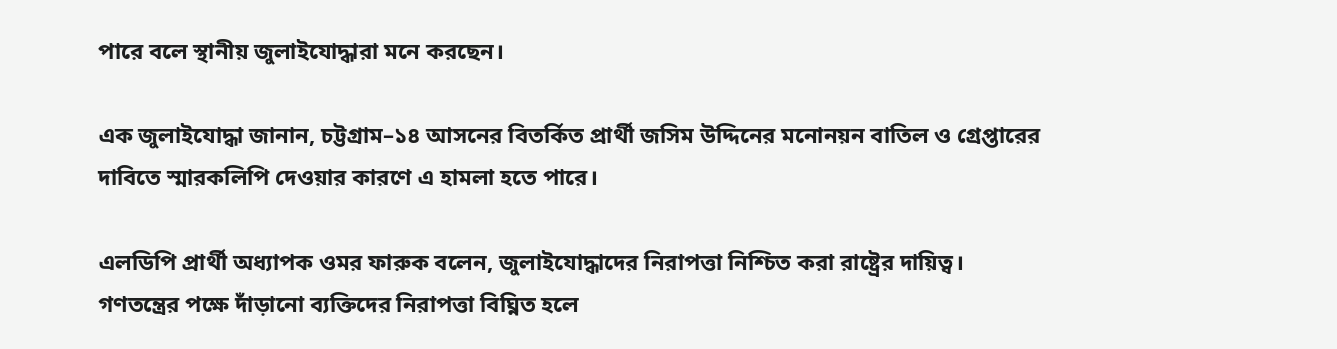পারে বলে স্থানীয় জুলাইযোদ্ধারা মনে করছেন।

এক জুলাইযোদ্ধা জানান, চট্টগ্রাম–১৪ আসনের বিতর্কিত প্রার্থী জসিম উদ্দিনের মনোনয়ন বাতিল ও গ্রেপ্তারের দাবিতে স্মারকলিপি দেওয়ার কারণে এ হামলা হতে পারে।

এলডিপি প্রার্থী অধ্যাপক ওমর ফারুক বলেন, জুলাইযোদ্ধাদের নিরাপত্তা নিশ্চিত করা রাষ্ট্রের দায়িত্ব। গণতন্ত্রের পক্ষে দাঁড়ানো ব্যক্তিদের নিরাপত্তা বিঘ্নিত হলে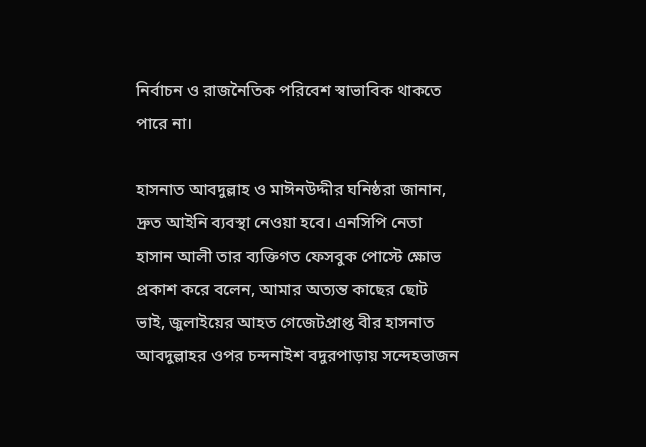নির্বাচন ও রাজনৈতিক পরিবেশ স্বাভাবিক থাকতে পারে না।

হাসনাত আবদুল্লাহ ও মাঈনউদ্দীর ঘনিষ্ঠরা জানান, দ্রুত আইনি ব্যবস্থা নেওয়া হবে। এনসিপি নেতা হাসান আলী তার ব্যক্তিগত ফেসবুক পোস্টে ক্ষোভ প্রকাশ করে বলেন, আমার অত্যন্ত কাছের ছোট ভাই, জুলাইয়ের আহত গেজেটপ্রাপ্ত বীর হাসনাত আবদুল্লাহর ওপর চন্দনাইশ বদুরপাড়ায় সন্দেহভাজন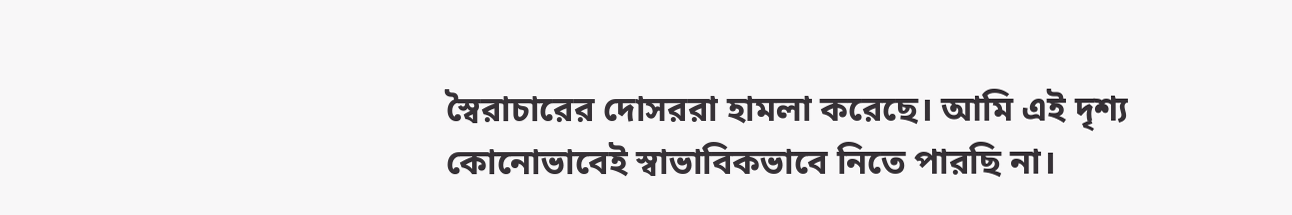স্বৈরাচারের দোসররা হামলা করেছে। আমি এই দৃশ্য কোনোভাবেই স্বাভাবিকভাবে নিতে পারছি না।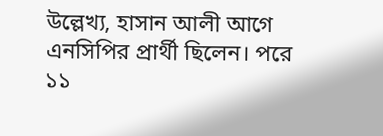উল্লেখ্য, হাসান আলী আগে এনসিপির প্রার্থী ছিলেন। পরে ১১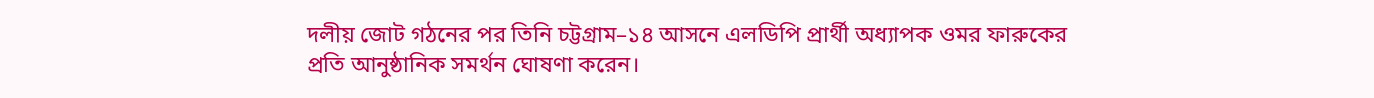দলীয় জোট গঠনের পর তিনি চট্টগ্রাম–১৪ আসনে এলডিপি প্রার্থী অধ্যাপক ওমর ফারুকের প্রতি আনুষ্ঠানিক সমর্থন ঘোষণা করেন।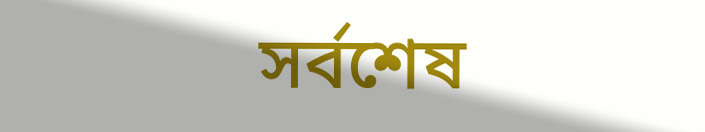সর্বশেষ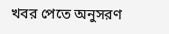খবর পেতে অনুসরণ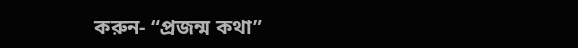করুন- “প্রজন্ম কথা”